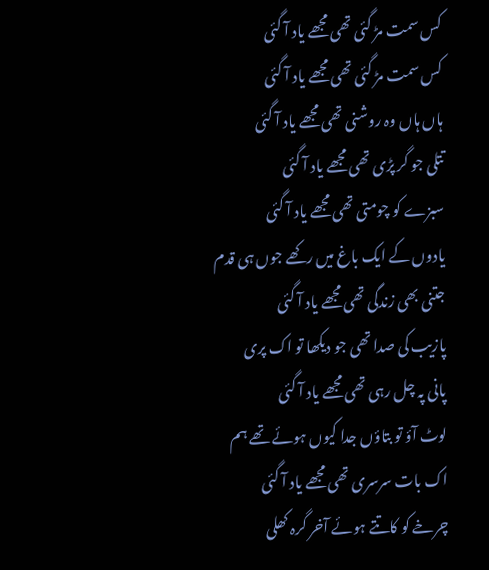کس سمت مڑ گئی تھی مجھے یاد آ گئی
کس سمت مڑ گئی تھی مجھے یاد آ گئی
ہاں ہاں وہ روشنی تھی مجھے یاد آ گئی
تتلی جو گر پڑی تھی مجھے یاد آ گئی
سبزے کو چومتی تھی مجھے یاد آ گئی
یادوں کے ایک باغ میں رکھے جوں ہی قدم
جتنی بھی زندگی تھی مجھے یاد آ گئی
پازیب کی صدا تھی جو دیکھا تو اک پری
پانی پہ چل رہی تھی مجھے یاد آ گئی
لوٹ آؤ تو بتاؤں جدا کیوں ہوئے تھے ہم
اک بات سرسری تھی مجھے یاد آ گئی
چرخے کو کاتتے ہوئے آخر گرہ کھلی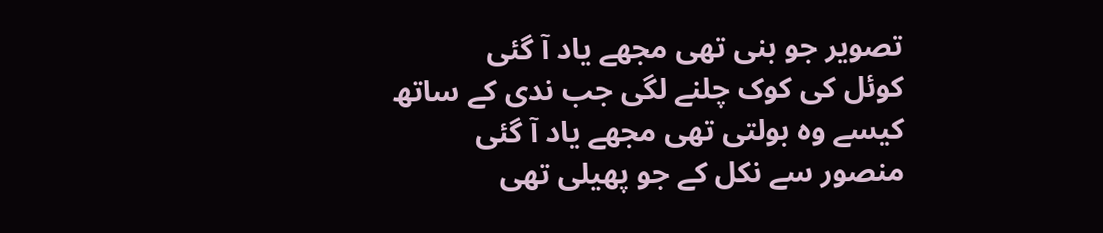تصویر جو بنی تھی مجھے یاد آ گئی
کوئل کی کوک چلنے لگی جب ندی کے ساتھ
کیسے وہ بولتی تھی مجھے یاد آ گئی
منصور سے نکل کے جو پھیلی تھی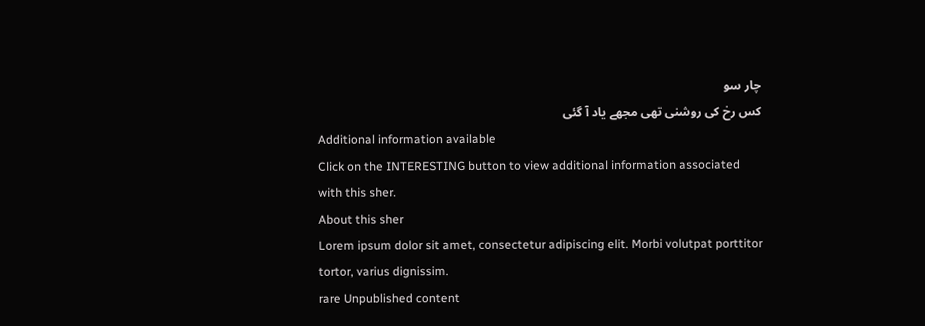چار سو
کس رخ کی روشنی تھی مجھے یاد آ گئی
Additional information available
Click on the INTERESTING button to view additional information associated with this sher.
About this sher
Lorem ipsum dolor sit amet, consectetur adipiscing elit. Morbi volutpat porttitor tortor, varius dignissim.
rare Unpublished content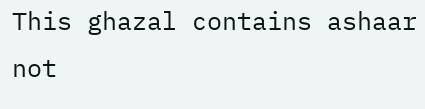This ghazal contains ashaar not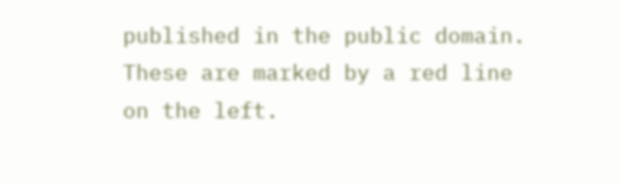published in the public domain. These are marked by a red line on the left.